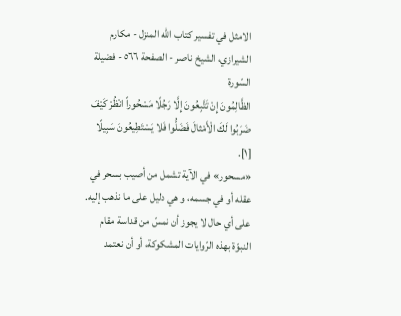الامثل في تفسير كتاب الله المنزل - مكارم الشيرازي، الشيخ ناصر - الصفحة ٥٦٦ - فضيلة السّورة
الظَّالِمُونَ إِنْ تَتَّبِعُونَ إِلَّا رَجُلًا مَسْحُوراً انْظُرْ كَيْفَ ضَرَبُوا لَكَ الْأَمْثالَ فَضَلُّوا فَلا يَسْتَطِيعُونَ سَبِيلًا [١].
«مسحور» في الآية تشمل من أصيب بسحر في عقله أو في جسمه، و هي دليل على ما نذهب إليه.
على أي حال لا يجوز أن نمسّ من قداسة مقام النبوّة بهذه الرّوايات المشكوكة، أو أن نعتمد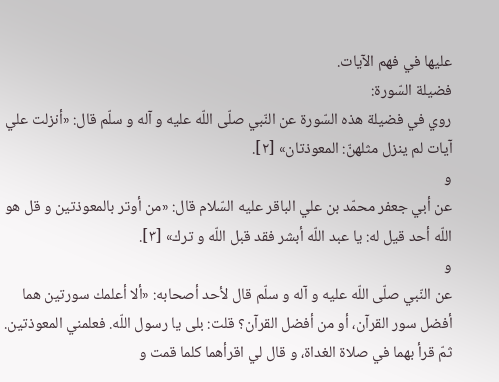عليها في فهم الآيات.
فضيلة السّورة:
روي في فضيلة هذه السّورة عن النّبي صلّى اللّه عليه و آله و سلّم قال: «أنزلت علي آيات لم ينزل مثلهنّ: المعوذتان» [٢].
و
عن أبي جعفر محمّد بن علي الباقر عليه السّلام قال: «من أوتر بالمعوذتين و قل هو اللّه أحد قيل له: يا عبد اللّه أبشر فقد قبل اللّه و ترك» [٣].
و
عن النّبي صلّى اللّه عليه و آله و سلّم قال لأحد أصحابه: «ألا أعلمك سورتين هما أفضل سور القرآن، أو من أفضل القرآن؟ قلت: بلى يا رسول اللّه. فعلمني المعوذتين. ثمّ قرأ بهما في صلاة الغداة، و قال لي اقرأهما كلما قمت و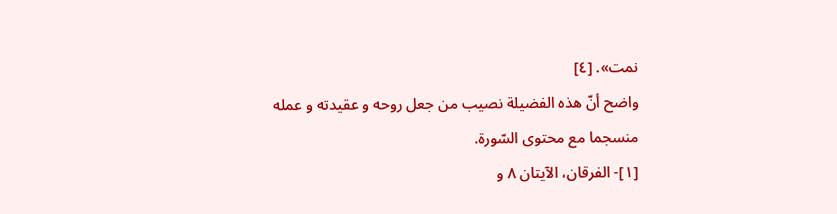نمت». [٤]
واضح أنّ هذه الفضيلة نصيب من جعل روحه و عقيدته و عمله منسجما مع محتوى السّورة.
[١]- الفرقان، الآيتان ٨ و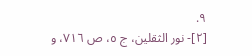٩.
[٢]- نور الثقلين، ج ٥، ص ٧١٦، و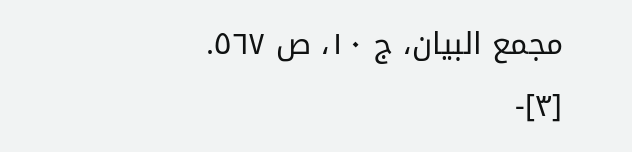مجمع البيان، ج ١٠، ص ٥٦٧.
[٣]-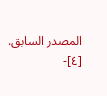المصدر السابق.
[٤]-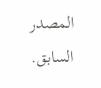المصدر السابق.